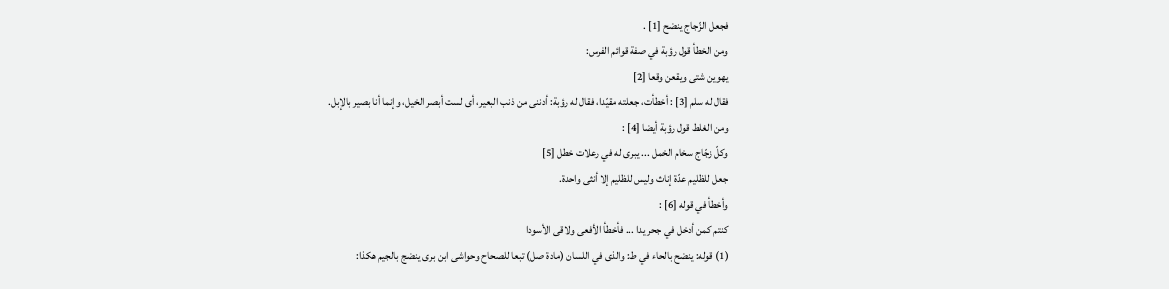فجعل الزّجاج ينضح [1] .
ومن الخطأ قول رؤبة في صفة قوائم الفرس:
يهوين شتى ويقعن وقعا [2]
فقال له سلم [3] : أخطأت، جعلته مقيّدا، فقال له رؤبة: أدننى من ذنب البعير، أى لست أبصر الخيل، وإنما أنا بصير بالإبل.
ومن الغلط قول رؤبة أيضا [4] :
وكلّ زجّاج سخام الخمل ... يبرى له في رعلات خطل [5]
جعل للظليم عدّة إناث وليس للظليم إلا أنثى واحدة.
وأخطأ في قوله [6] :
كنتم كمن أدخل في جحر يدا ... فأخطأ الأفعى ولاقى الأسودا
(1) قوله: ينضح بالحاء في ط: والذى في اللسان (مادة صل) تبعا للصحاح وحواشى ابن برى ينضج بالجيم هكذا: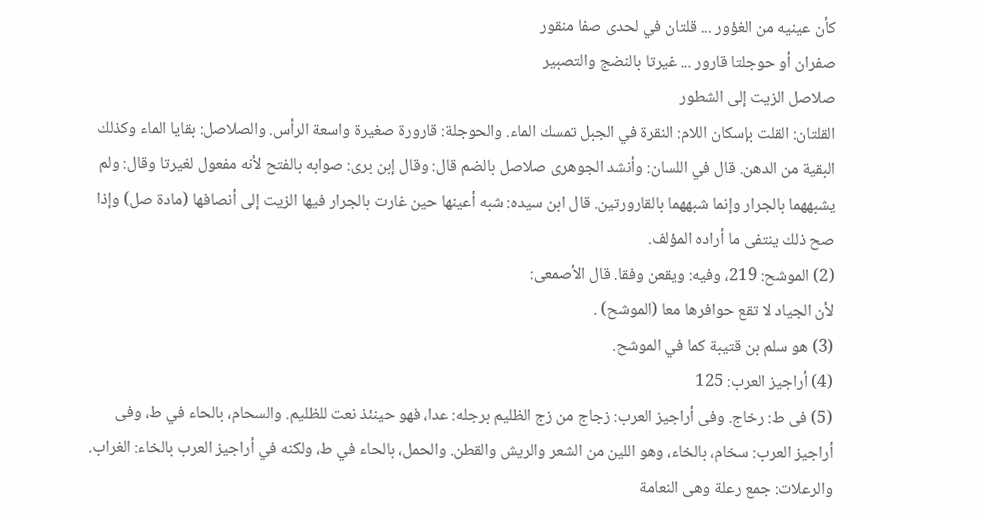كأن عينيه من الغؤور ... قلتان في لحدى صفا منقور
صفران أو حوجلتا قارور ... غيرتا بالنضج والتصبير
صلاصل الزيت إلى الشطور
القلتان: القلت بإسكان اللام: النقرة في الجبل تمسك الماء. والحوجلة: قارورة صغيرة واسعة الرأس. والصلاصل: بقايا الماء وكذلك البقية من الدهن. قال في اللسان: وأنشد الجوهرى صلاصل بالضم قال: وقال إبن برى: صوابه بالفتح لأنه مفعول لغيرتا وقال: ولم يشبههما بالجرار وإنما شبههما بالقارورتين. قال ابن سيده: شبه أعينها حين غارت بالجرار فيها الزيت إلى أنصافها (مادة صل) وإذا صح ذلك ينتفى ما أراده المؤلف.
(2) الموشح: 219، وفيه: ويقعن وفقا. قال الأصمعى:
لأن الجياد لا تقع حوافرها معا (الموشح) .
(3) هو سلم بن قتيبة كما في الموشح.
(4) أراجيز العرب: 125
(5) فى ط: رخاج. وفى أراجيز العرب: زجاج من زج الظليم برجله: عدا، فهو حينئذ نعت للظليم. والسحام، بالحاء في ط، وفى أراجيز العرب: سخام، بالخاء، وهو اللين من الشعر والريش والقطن. والحمل، بالحاء في ط، ولكنه في أراجيز العرب بالخاء: الغراب.
والرعلات: جمع رعلة وهى النعامة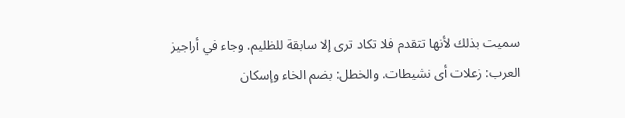سميت بذلك لأنها تتقدم فلا تكاد ترى إلا سابقة للظليم. وجاء في أراجيز العرب: زعلات أى نشيطات. والخطل: بضم الخاء وإسكان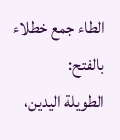الطاء جمع خطلاء بالفتح:
الطويلة اليدين،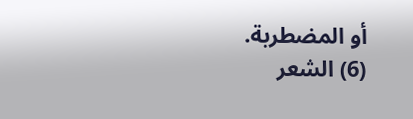أو المضطربة.
(6) الشعر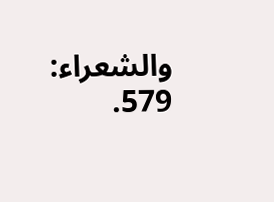والشعراء: 579.